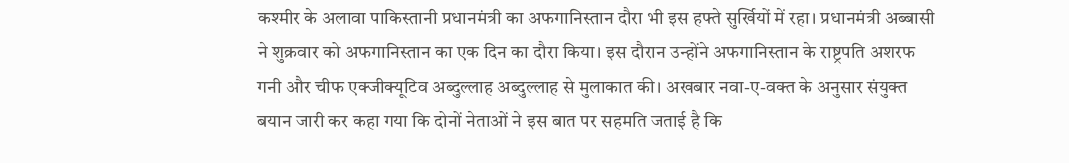कश्मीर के अलावा पाकिस्तानी प्रधानमंत्री का अफगानिस्तान दौरा भी इस हफ्ते सुर्खियों में रहा। प्रधानमंत्री अब्बासी ने शुक्रवार को अफगानिस्तान का एक दिन का दौरा किया। इस दौरान उन्होंने अफगानिस्तान के राष्ट्रपति अशरफ गनी और चीफ एक्जीक्यूटिव अब्दुल्लाह अब्दुल्लाह से मुलाकात की। अखबार नवा-ए-वक्त के अनुसार संयुक्त बयान जारी कर कहा गया कि दोनों नेताओं ने इस बात पर सहमति जताई है कि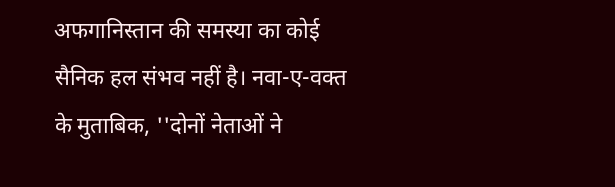अफगानिस्तान की समस्या का कोई सैनिक हल संभव नहीं है। नवा-ए-वक्त के मुताबिक, ''दोनों नेताओं ने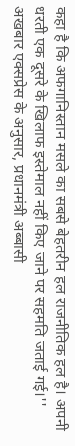कहा है कि अफगानिस्तान मसले का सबसे बेहतरीन हल राजनीतिक हल है। अपनी धरती एक दूसरे के खिलाफ इस्तेमाल नहीं किए जाने पर सहमति जताई गई।''
अखबार एक्सप्रेस के अनुसार, प्रधानमंत्री अब्बासी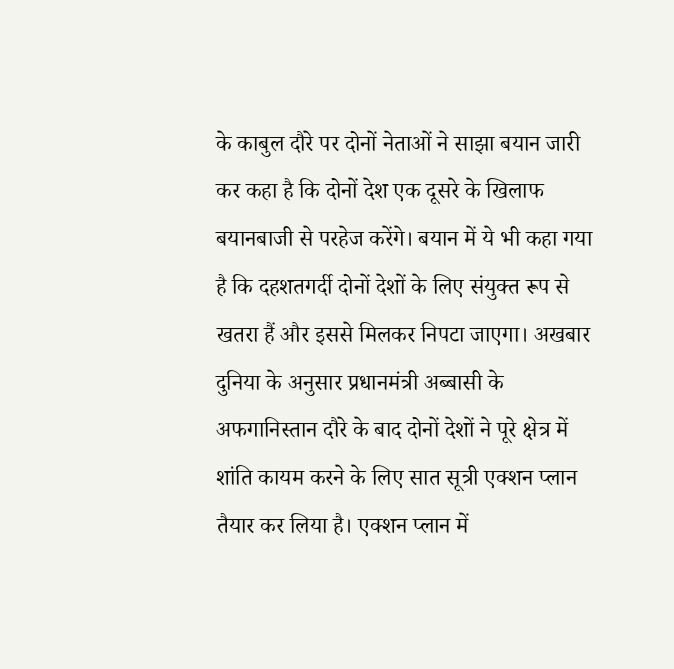के काबुल दौरे पर दोनों नेताओं ने साझा बयान जारी कर कहा है कि दोनों देश एक दूसरे के खिलाफ बयानबाजी से परहेज करेंगे। बयान में ये भी कहा गया है कि दहशतगर्दी दोनों देशों के लिए संयुक्त रूप से खतरा हैं और इससे मिलकर निपटा जाएगा। अखबार दुनिया के अनुसार प्रधानमंत्री अब्बासी के
अफगानिस्तान दौरे के बाद दोनों देशों ने पूरे क्षेत्र में शांति कायम करने के लिए सात सूत्री एक्शन प्लान तैयार कर लिया है। एक्शन प्लान में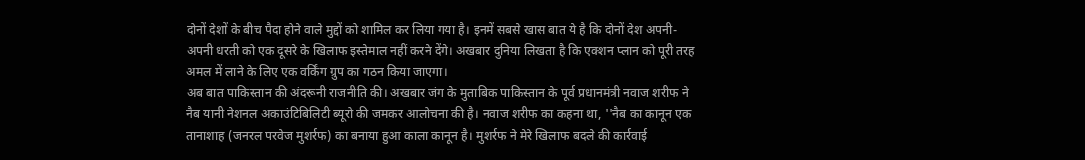दोनों देशों के बीच पैदा होने वाले मुद्दों को शामिल कर लिया गया है। इनमें सबसे खास बात ये है कि दोनों देश अपनी-अपनी धरती को एक दूसरे के खिलाफ इस्तेमाल नहीं करने देंगे। अखबार दुनिया लिखता है कि एक्शन प्लान को पूरी तरह अमल में लाने के लिए एक वर्किंग ग्रुप का गठन किया जाएगा।
अब बात पाकिस्तान की अंदरूनी राजनीति की। अखबार जंग के मुताबिक पाकिस्तान के पूर्व प्रधानमंत्री नवाज शरीफ ने नैब यानी नेशनल अकाउंटिबिलिटी ब्यूरो की जमकर आलोचना की है। नवाज शरीफ का कहना था, ''नैब का कानून एक तानाशाह (जनरल परवेज मुशर्रफ) का बनाया हुआ काला कानून है। मुशर्रफ ने मेरे खिलाफ बदले की कार्रवाई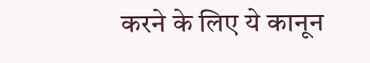करने के लिए ये कानून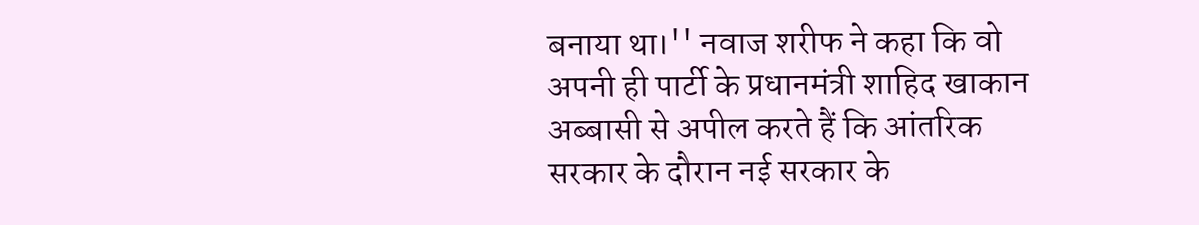बनाया था।'' नवाज शरीफ ने कहा कि वो अपनी ही पार्टी के प्रधानमंत्री शाहिद खाकान अब्बासी से अपील करते हैं कि आंतरिक सरकार के दौरान नई सरकार के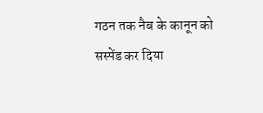गठन तक नैब के कानून को सस्पेंड कर दिया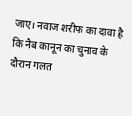जाए। नवाज शरीफ का दावा है कि नैब कानून का चुनाव के दौरान गलत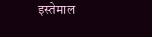इस्तेमाल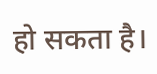हो सकता है।